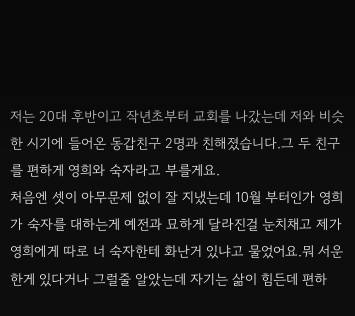저는 20대 후반이고 작년초부터 교회를 나갔는데 저와 비슷한 시기에 들어온 동갑친구 2명과 친해졌습니다.그 두 친구를 편하게 영희와 숙자라고 부를게요.
처음엔 셋이 아무문제 없이 잘 지냈는데 10월 부터인가 영희가 숙자를 대하는게 예전과 묘하게 달라진걸 눈치채고 제가 영희에게 따로 너 숙자한테 화난거 있냐고 물었어요.뭐 서운한게 있다거나 그럴줄 알았는데 자기는 삶이 힘든데 편하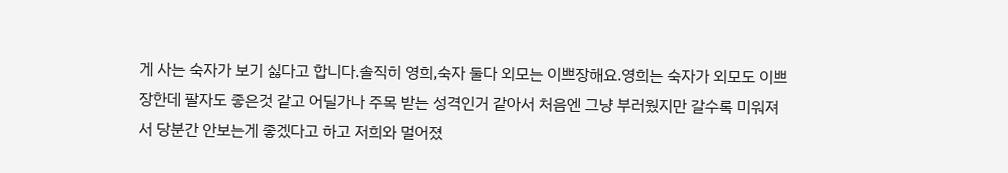게 사는 숙자가 보기 싫다고 합니다.솔직히 영희,숙자 둘다 외모는 이쁘장해요.영희는 숙자가 외모도 이쁘장한데 팔자도 좋은것 같고 어딜가나 주목 받는 성격인거 같아서 처음엔 그냥 부러웠지만 갈수록 미워져서 당분간 안보는게 좋겠다고 하고 저희와 멀어졌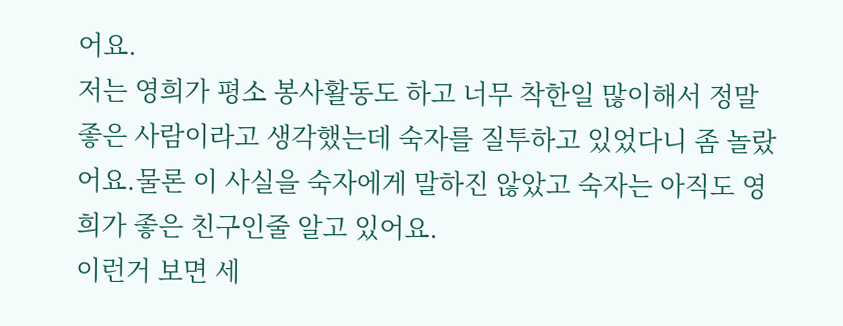어요.
저는 영희가 평소 봉사활동도 하고 너무 착한일 많이해서 정말 좋은 사람이라고 생각했는데 숙자를 질투하고 있었다니 좀 놀랐어요.물론 이 사실을 숙자에게 말하진 않았고 숙자는 아직도 영희가 좋은 친구인줄 알고 있어요.
이런거 보면 세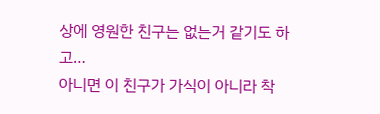상에 영원한 친구는 없는거 같기도 하고…
아니면 이 친구가 가식이 아니라 착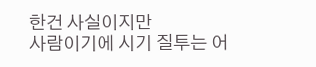한건 사실이지만
사람이기에 시기 질투는 어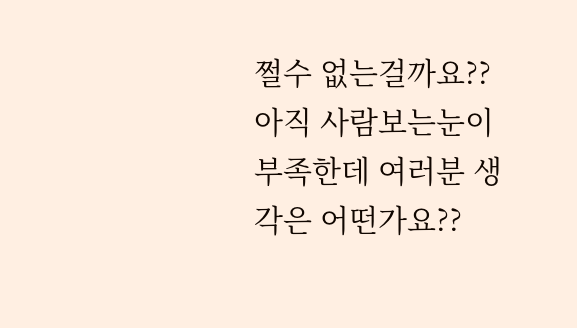쩔수 없는걸까요??
아직 사람보는눈이 부족한데 여러분 생각은 어떤가요??